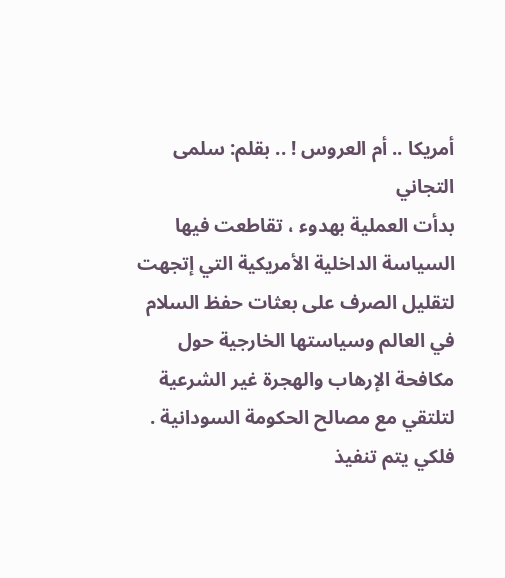أمريكا .. أم العروس ! .. بقلم: سلمى التجاني
بدأت العملية بهدوء ، تقاطعت فيها السياسة الداخلية الأمريكية التي إتجهت لتقليل الصرف على بعثات حفظ السلام في العالم وسياستها الخارجية حول مكافحة الإرهاب والهجرة غير الشرعية لتلتقي مع مصالح الحكومة السودانية . فلكي يتم تنفيذ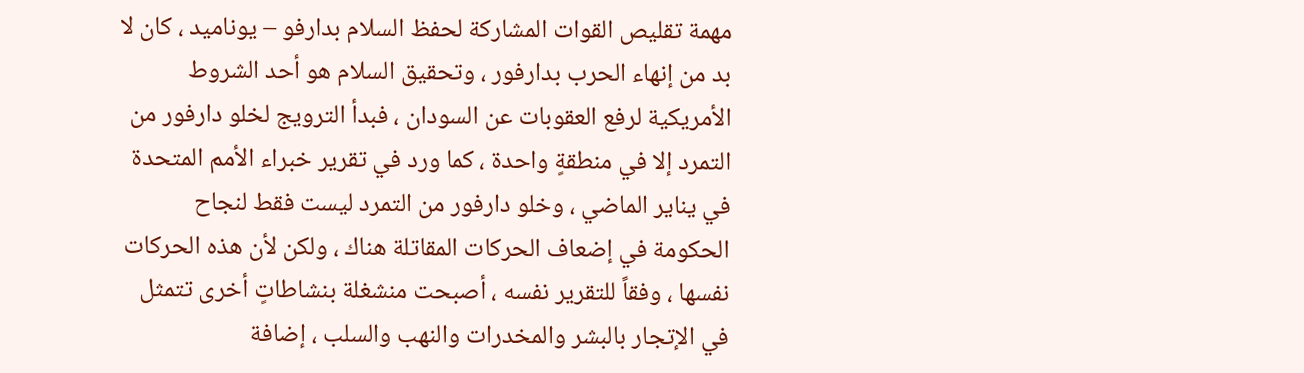مهمة تقليص القوات المشاركة لحفظ السلام بدارفو – يوناميد ، كان لا بد من إنهاء الحرب بدارفور ، وتحقيق السلام هو أحد الشروط الأمريكية لرفع العقوبات عن السودان ، فبدأ الترويج لخلو دارفور من التمرد إلا في منطقةٍ واحدة ، كما ورد في تقرير خبراء الأمم المتحدة في يناير الماضي ، وخلو دارفور من التمرد ليست فقط لنجاح الحكومة في إضعاف الحركات المقاتلة هناك ، ولكن لأن هذه الحركات نفسها ، وفقاً للتقرير نفسه ، أصبحت منشغلة بنشاطاتٍ أخرى تتمثل في الإتجار بالبشر والمخدرات والنهب والسلب ، إضافة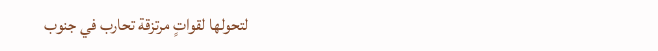لتحولها لقواتٍ مرتزقة تحارب في جنوب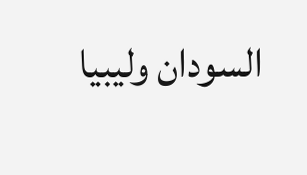السودان وليبيا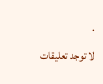.
لا توجد تعليقات